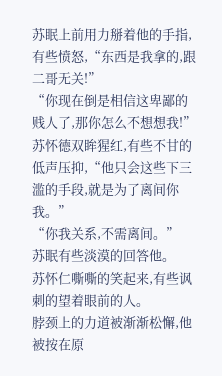苏眠上前用力掰着他的手指,有些愤怒,“东西是我拿的,跟二哥无关!”
“你现在倒是相信这卑鄙的贱人了,那你怎么不想想我!”苏怀德双眸猩红,有些不甘的低声压抑,“他只会这些下三滥的手段,就是为了离间你我。”
“你我关系,不需离间。”
苏眠有些淡漠的回答他。
苏怀仁嘶嘶的笑起来,有些讽刺的望着眼前的人。
脖颈上的力道被渐渐松懈,他被按在原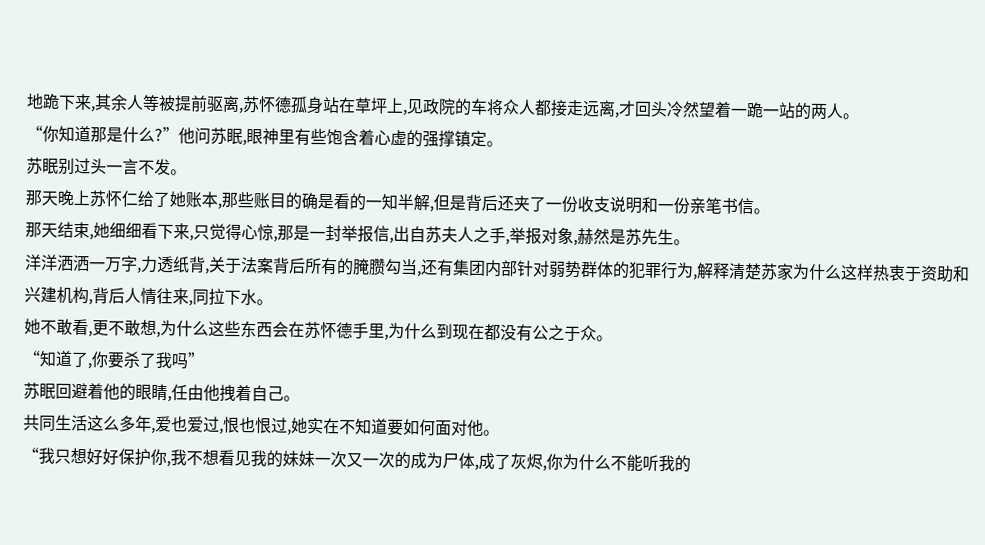地跪下来,其余人等被提前驱离,苏怀德孤身站在草坪上,见政院的车将众人都接走远离,才回头冷然望着一跪一站的两人。
“你知道那是什么?”他问苏眠,眼神里有些饱含着心虚的强撑镇定。
苏眠别过头一言不发。
那天晚上苏怀仁给了她账本,那些账目的确是看的一知半解,但是背后还夹了一份收支说明和一份亲笔书信。
那天结束,她细细看下来,只觉得心惊,那是一封举报信,出自苏夫人之手,举报对象,赫然是苏先生。
洋洋洒洒一万字,力透纸背,关于法案背后所有的腌臜勾当,还有集团内部针对弱势群体的犯罪行为,解释清楚苏家为什么这样热衷于资助和兴建机构,背后人情往来,同拉下水。
她不敢看,更不敢想,为什么这些东西会在苏怀德手里,为什么到现在都没有公之于众。
“知道了,你要杀了我吗”
苏眠回避着他的眼睛,任由他拽着自己。
共同生活这么多年,爱也爱过,恨也恨过,她实在不知道要如何面对他。
“我只想好好保护你,我不想看见我的妹妹一次又一次的成为尸体,成了灰烬,你为什么不能听我的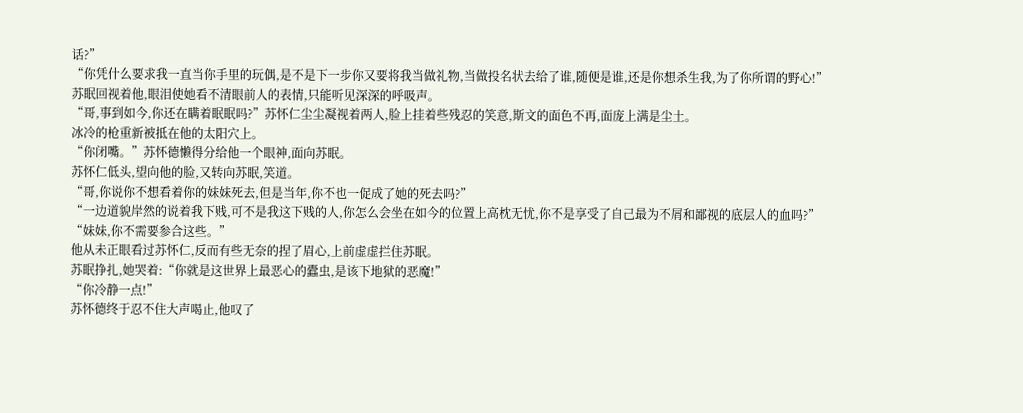话?”
“你凭什么要求我一直当你手里的玩偶,是不是下一步你又要将我当做礼物,当做投名状去给了谁,随便是谁,还是你想杀生我,为了你所谓的野心!”
苏眠回视着他,眼泪使她看不清眼前人的表情,只能听见深深的呼吸声。
“哥,事到如今,你还在瞒着眠眠吗?”苏怀仁尘尘凝视着两人,脸上挂着些残忍的笑意,斯文的面色不再,面庞上满是尘土。
冰冷的枪重新被抵在他的太阳穴上。
“你闭嘴。”苏怀德懒得分给他一个眼神,面向苏眠。
苏怀仁低头,望向他的脸,又转向苏眠,笑道。
“哥,你说你不想看着你的妹妹死去,但是当年,你不也一促成了她的死去吗?”
“一边道貌岸然的说着我下贱,可不是我这下贱的人,你怎么会坐在如今的位置上高枕无忧,你不是享受了自己最为不屑和鄙视的底层人的血吗?”
“妹妹,你不需要参合这些。”
他从未正眼看过苏怀仁,反而有些无奈的捏了眉心,上前虚虚拦住苏眠。
苏眠挣扎,她哭着:“你就是这世界上最恶心的蠹虫,是该下地狱的恶魔!”
“你冷静一点!”
苏怀德终于忍不住大声喝止,他叹了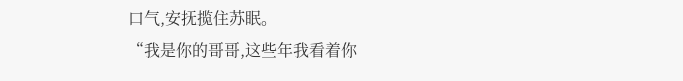口气,安抚揽住苏眠。
“我是你的哥哥,这些年我看着你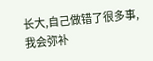长大,自己做错了很多事,我会弥补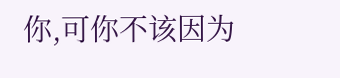你,可你不该因为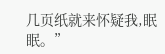几页纸就来怀疑我,眠眠。”